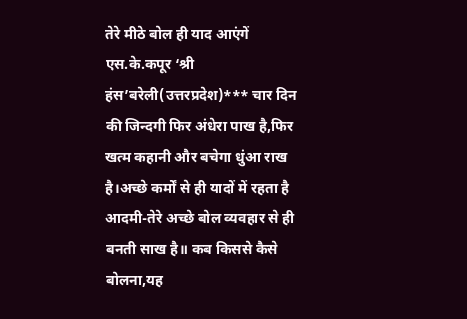तेरे मीठे बोल ही याद आएंगें
एस.के.कपूर ‘श्री हंस’बरेली(उत्तरप्रदेश)*** चार दिन की जिन्दगी फिर अंधेरा पाख है,फिर खत्म कहानी और बचेगा धुंआ राख है।अच्छे कर्मों से ही यादों में रहता है आदमी-तेरे अच्छे बोल व्यवहार से ही बनती साख है॥ कब किससे कैसे बोलना,यह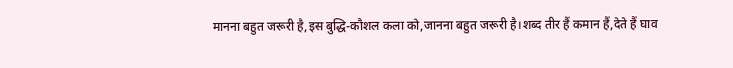मानना बहुत जरूरी है,इस बुद्धि-कौशल कला को,जानना बहुत जरूरी है।शब्द तीर हैं कमान हैं,देते हैं घाव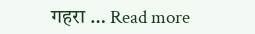गहरा … Read more